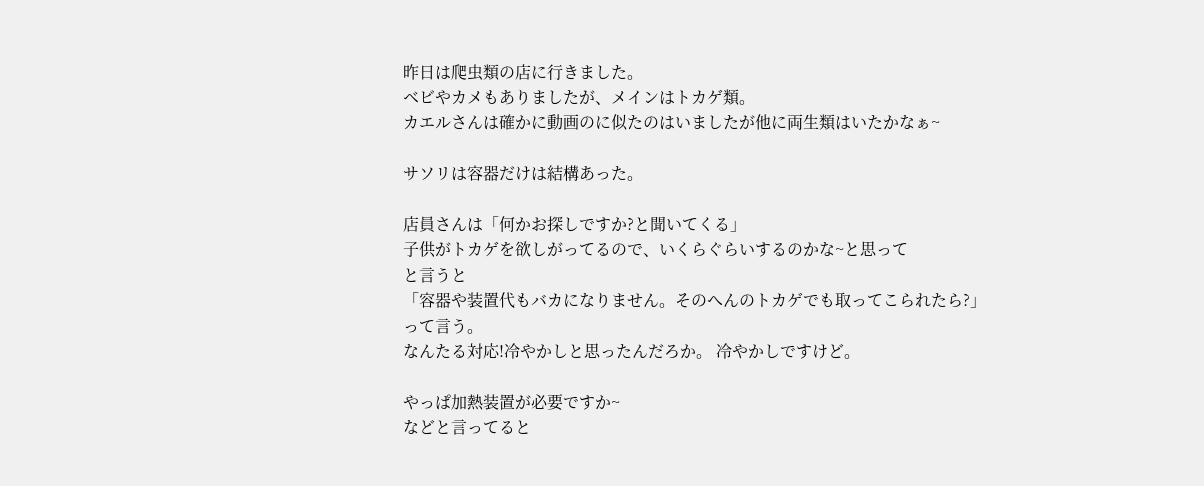昨日は爬虫類の店に行きました。
ベビやカメもありましたが、メインはトカゲ類。
カエルさんは確かに動画のに似たのはいましたが他に両生類はいたかなぁ~

サソリは容器だけは結構あった。

店員さんは「何かお探しですか?と聞いてくる」
子供がトカゲを欲しがってるので、いくらぐらいするのかな~と思って
と言うと
「容器や装置代もバカになりません。そのへんのトカゲでも取ってこられたら?」
って言う。
なんたる対応!冷やかしと思ったんだろか。 冷やかしですけど。

やっぱ加熱装置が必要ですか~
などと言ってると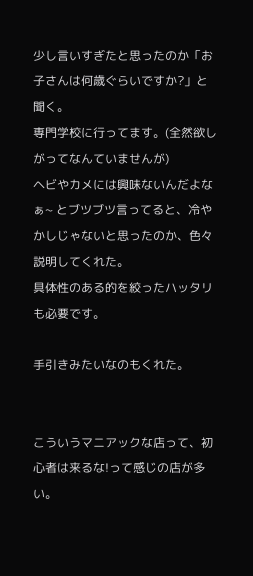少し言いすぎたと思ったのか「お子さんは何歳ぐらいですか?」と聞く。
専門学校に行ってます。(全然欲しがってなんていませんが)
ヘビやカメには興味ないんだよなぁ~ とブツブツ言ってると、冷やかしじゃないと思ったのか、色々説明してくれた。
具体性のある的を絞ったハッタリも必要です。

手引きみたいなのもくれた。


こういうマニアックな店って、初心者は来るな!って感じの店が多い。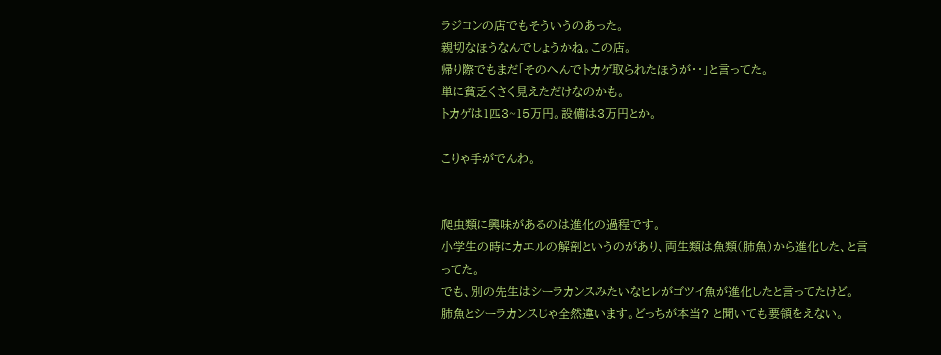ラジコンの店でもそういうのあった。
親切なほうなんでしょうかね。この店。
帰り際でもまだ「そのへんでトカゲ取られたほうが・・」と言ってた。
単に貧乏くさく見えただけなのかも。
トカゲは1匹3~15万円。設備は3万円とか。

こりゃ手がでんわ。


爬虫類に興味があるのは進化の過程です。
小学生の時にカエルの解剖というのがあり、両生類は魚類(肺魚)から進化した、と言ってた。
でも、別の先生はシーラカンスみたいなヒレがゴツイ魚が進化したと言ってたけど。
肺魚とシーラカンスじゃ全然違います。どっちが本当? と聞いても要領をえない。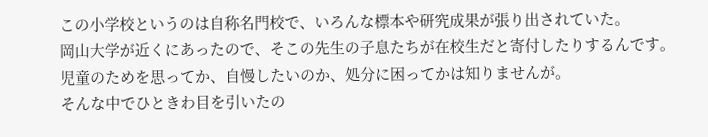この小学校というのは自称名門校で、いろんな標本や研究成果が張り出されていた。
岡山大学が近くにあったので、そこの先生の子息たちが在校生だと寄付したりするんです。
児童のためを思ってか、自慢したいのか、処分に困ってかは知りませんが。
そんな中でひときわ目を引いたの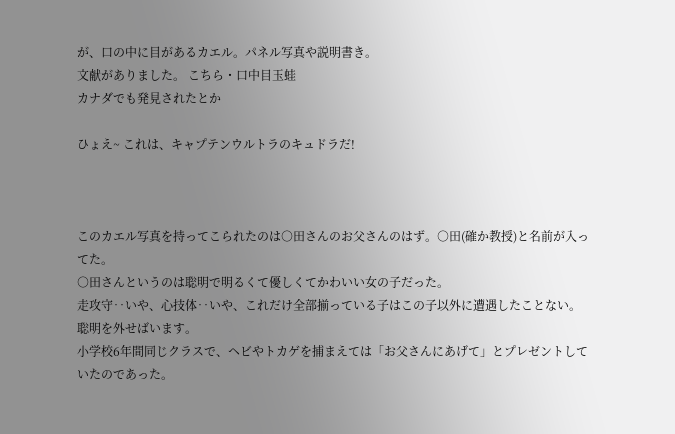が、口の中に目があるカエル。パネル写真や説明書き。
文献がありました。 こちら・口中目玉蛙
カナダでも発見されたとか

ひょえ~ これは、キャプテンウルトラのキュドラだ!



このカエル写真を持ってこられたのは○田さんのお父さんのはず。○田(確か教授)と名前が入ってた。
○田さんというのは聡明で明るくて優しくてかわいい女の子だった。
走攻守‥いや、心技体‥いや、これだけ全部揃っている子はこの子以外に遭遇したことない。
聡明を外せばいます。
小学校6年間同じクラスで、ヘビやトカゲを捕まえては「お父さんにあげて」とプレゼントしていたのであった。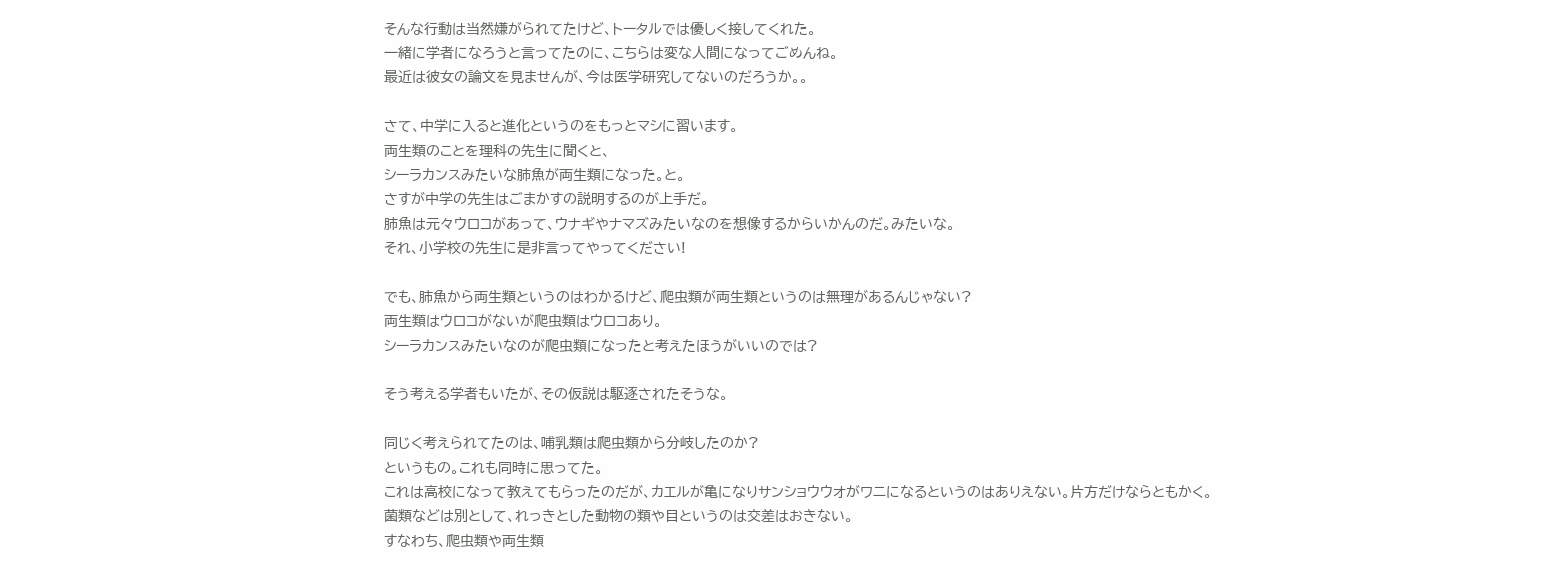そんな行動は当然嫌がられてたけど、トータルでは優しく接してくれた。
一緒に学者になろうと言ってたのに、こちらは変な人間になってごめんね。
最近は彼女の論文を見ませんが、今は医学研究してないのだろうか。。

さて、中学に入ると進化というのをもっとマシに習います。
両生類のことを理科の先生に聞くと、
シーラカンスみたいな肺魚が両生類になった。と。
さすが中学の先生はごまかすの説明するのが上手だ。
肺魚は元々ウロコがあって、ウナギやナマズみたいなのを想像するからいかんのだ。みたいな。
それ、小学校の先生に是非言ってやってください!

でも、肺魚から両生類というのはわかるけど、爬虫類が両生類というのは無理があるんじゃない?
両生類はウロコがないが爬虫類はウロコあり。
シーラカンスみたいなのが爬虫類になったと考えたほうがいいのでは?

そう考える学者もいたが、その仮説は駆逐されたそうな。

同じく考えられてたのは、哺乳類は爬虫類から分岐したのか?
というもの。これも同時に思ってた。
これは高校になって教えてもらったのだが、カエルが亀になりサンショウウオがワニになるというのはありえない。片方だけならともかく。
菌類などは別として、れっきとした動物の類や目というのは交差はおきない。
すなわち、爬虫類や両生類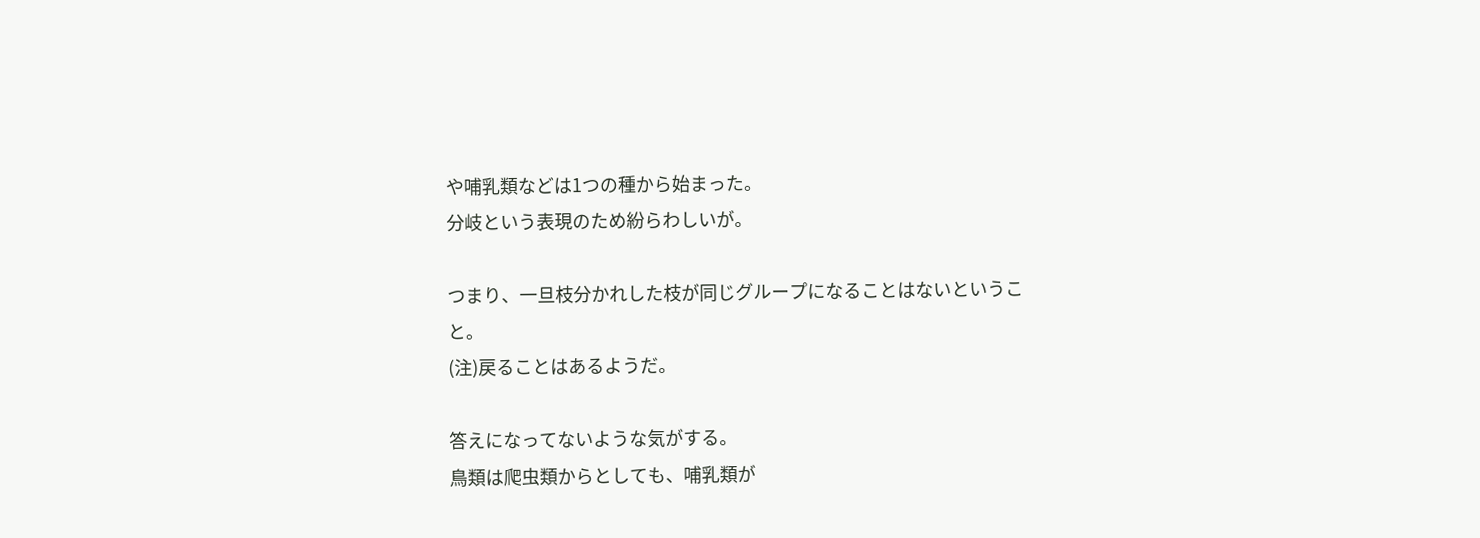や哺乳類などは1つの種から始まった。
分岐という表現のため紛らわしいが。

つまり、一旦枝分かれした枝が同じグループになることはないということ。
(注)戻ることはあるようだ。

答えになってないような気がする。
鳥類は爬虫類からとしても、哺乳類が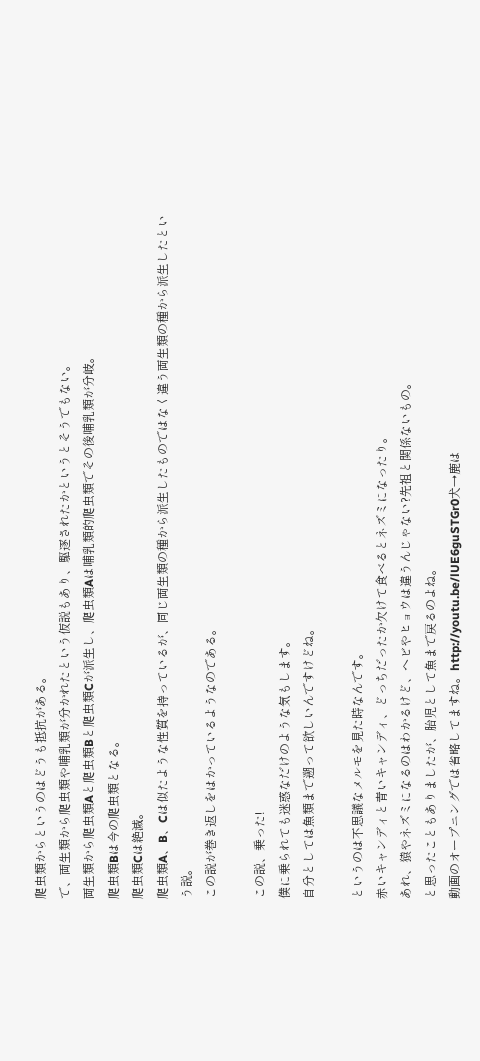爬虫類からというのはどうも抵抗がある。
で、両生類から爬虫類や哺乳類が分かれたという仮説もあり、駆逐されたかというとそうでもない。
両生類から爬虫類Aと爬虫類Bと爬虫類Cが派生し、爬虫類Aは哺乳類的爬虫類でその後哺乳類が分岐。
爬虫類Bは今の爬虫類となる。
爬虫類Cは絶滅。
爬虫類A、B、Cは似たような性質を持っているが、同じ両生類の種から派生したものではなく違う両生類の種から派生したという説。
この説が巻き返しをはかっているようなのである。

この説、乗った!
僕に乗られても迷惑なだけのような気もします。
自分としては魚類まで遡って欲しいんですけどね。

というのは不思議なメルモを見た時なんです。
赤いキャンディと青いキャンディ、どっちだったか欠けて食べるとネズミになったり。
あれ、猿やネズミになるのはわかるけど、ヘビやヒョウは違うんじゃない?先祖と関係ないもの。
と思ったこともありましたが、胎児として魚まで戻るのよね。
動画のオープニングでは省略してますね。http://youtu.be/lUE6guSTGr0犬→鹿は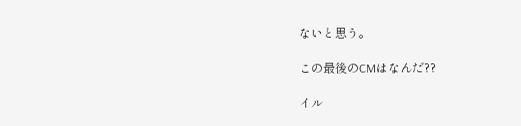ないと思う。

この最後のCMはなんだ??

イル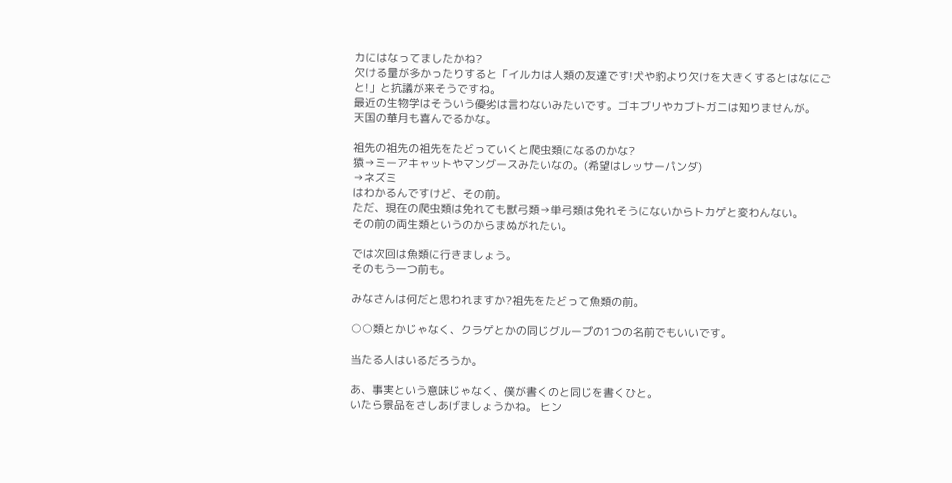カにはなってましたかね?
欠ける量が多かったりすると「イルカは人類の友達です!犬や豹より欠けを大きくするとはなにごと!」と抗議が来そうですね。
最近の生物学はそういう優劣は言わないみたいです。ゴキブリやカブトガニは知りませんが。
天国の華月も喜んでるかな。

祖先の祖先の祖先をたどっていくと爬虫類になるのかな?
猿→ミーアキャットやマングースみたいなの。(希望はレッサーパンダ)
→ネズミ
はわかるんですけど、その前。
ただ、現在の爬虫類は免れても獣弓類→単弓類は免れそうにないからトカゲと変わんない。
その前の両生類というのからまぬがれたい。

では次回は魚類に行きましょう。
そのもう一つ前も。

みなさんは何だと思われますか?祖先をたどって魚類の前。

○○類とかじゃなく、クラゲとかの同じグループの1つの名前でもいいです。

当たる人はいるだろうか。

あ、事実という意味じゃなく、僕が書くのと同じを書くひと。
いたら景品をさしあげましょうかね。 ヒン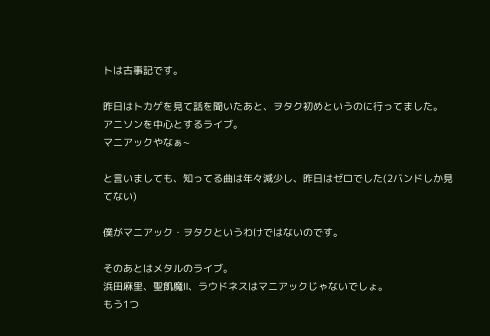トは古事記です。

昨日はトカゲを見て話を聞いたあと、ヲタク初めというのに行ってました。
アニソンを中心とするライブ。
マニアックやなぁ~

と言いましても、知ってる曲は年々減少し、昨日はゼロでした(2バンドしか見てない)

僕がマニアック・ヲタクというわけではないのです。

そのあとはメタルのライブ。
浜田麻里、聖飢魔Ⅱ、ラウドネスはマニアックじゃないでしょ。
もう1つ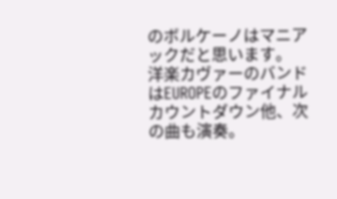のボルケーノはマニアックだと思います。
洋楽カヴァーのバンドはEUROPEのファイナルカウントダウン他、次の曲も演奏。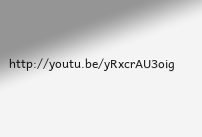http://youtu.be/yRxcrAU3oig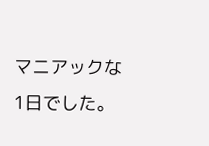マニアックな1日でした。